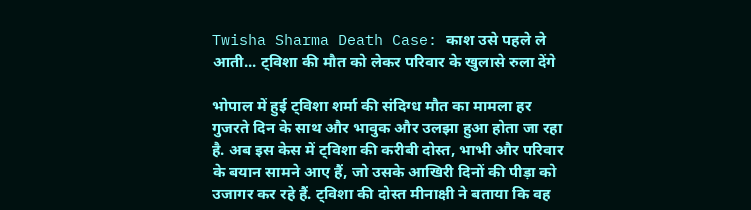Twisha Sharma Death Case: काश उसे पहले ले आती... ट्विशा की मौत को लेकर परिवार के खुलासे रुला देंगे

भोपाल में हुई ट्विशा शर्मा की संदिग्ध मौत का मामला हर गुजरते दिन के साथ और भावुक और उलझा हुआ होता जा रहा है. अब इस केस में ट्विशा की करीबी दोस्त, भाभी और परिवार के बयान सामने आए हैं, जो उसके आखिरी दिनों की पीड़ा को उजागर कर रहे हैं. ट्विशा की दोस्त मीनाक्षी ने बताया कि वह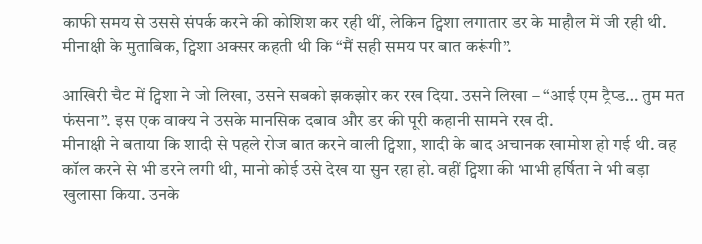काफी समय से उससे संपर्क करने की कोशिश कर रही थीं, लेकिन ट्विशा लगातार डर के माहौल में जी रही थी. मीनाक्षी के मुताबिक, ट्विशा अक्सर कहती थी कि “मैं सही समय पर बात करूंगी”.

आखिरी चैट में ट्विशा ने जो लिखा, उसने सबको झकझोर कर रख दिया. उसने लिखा – “आई एम ट्रैप्ड… तुम मत फंसना”. इस एक वाक्य ने उसके मानसिक दबाव और डर की पूरी कहानी सामने रख दी.
मीनाक्षी ने बताया कि शादी से पहले रोज बात करने वाली ट्विशा, शादी के बाद अचानक खामोश हो गई थी. वह कॉल करने से भी डरने लगी थी, मानो कोई उसे देख या सुन रहा हो. वहीं ट्विशा की भाभी हर्षिता ने भी बड़ा खुलासा किया. उनके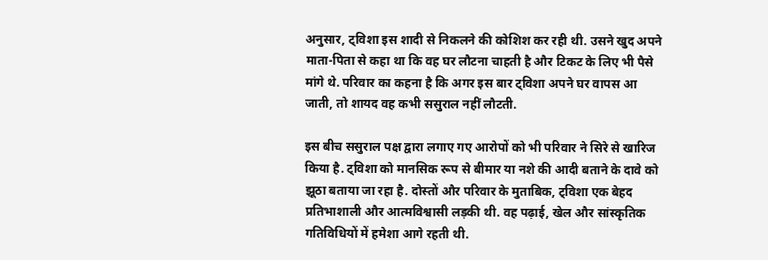अनुसार, ट्विशा इस शादी से निकलने की कोशिश कर रही थी. उसने खुद अपने माता-पिता से कहा था कि वह घर लौटना चाहती है और टिकट के लिए भी पैसे मांगे थे. परिवार का कहना है कि अगर इस बार ट्विशा अपने घर वापस आ जाती, तो शायद वह कभी ससुराल नहीं लौटती.

इस बीच ससुराल पक्ष द्वारा लगाए गए आरोपों को भी परिवार ने सिरे से खारिज किया है. ट्विशा को मानसिक रूप से बीमार या नशे की आदी बताने के दावे को झूठा बताया जा रहा है. दोस्तों और परिवार के मुताबिक, ट्विशा एक बेहद प्रतिभाशाली और आत्मविश्वासी लड़की थी. वह पढ़ाई, खेल और सांस्कृतिक गतिविधियों में हमेशा आगे रहती थी.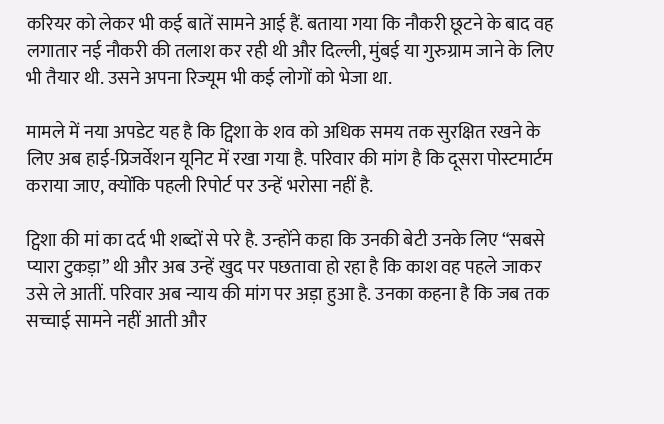करियर को लेकर भी कई बातें सामने आई हैं. बताया गया कि नौकरी छूटने के बाद वह लगातार नई नौकरी की तलाश कर रही थी और दिल्ली, मुंबई या गुरुग्राम जाने के लिए भी तैयार थी. उसने अपना रिज्यूम भी कई लोगों को भेजा था.

मामले में नया अपडेट यह है कि ट्विशा के शव को अधिक समय तक सुरक्षित रखने के लिए अब हाई-प्रिजर्वेशन यूनिट में रखा गया है. परिवार की मांग है कि दूसरा पोस्टमार्टम कराया जाए, क्योंकि पहली रिपोर्ट पर उन्हें भरोसा नहीं है.

ट्विशा की मां का दर्द भी शब्दों से परे है. उन्होंने कहा कि उनकी बेटी उनके लिए “सबसे प्यारा टुकड़ा” थी और अब उन्हें खुद पर पछतावा हो रहा है कि काश वह पहले जाकर उसे ले आतीं. परिवार अब न्याय की मांग पर अड़ा हुआ है. उनका कहना है कि जब तक सच्चाई सामने नहीं आती और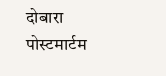दोबारा पोस्टमार्टम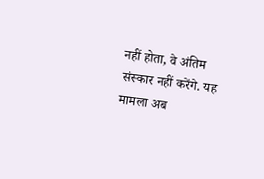नहीं होता, वे अंतिम संस्कार नहीं करेंगे. यह मामला अब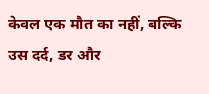केवल एक मौत का नहीं, बल्कि उस दर्द, डर और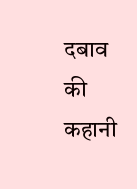दबाव की कहानी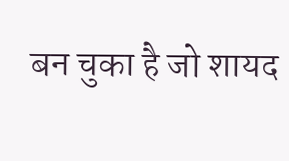बन चुका है जो शायद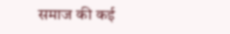समाज की कई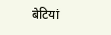बेटियां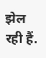झेल रही हैं.